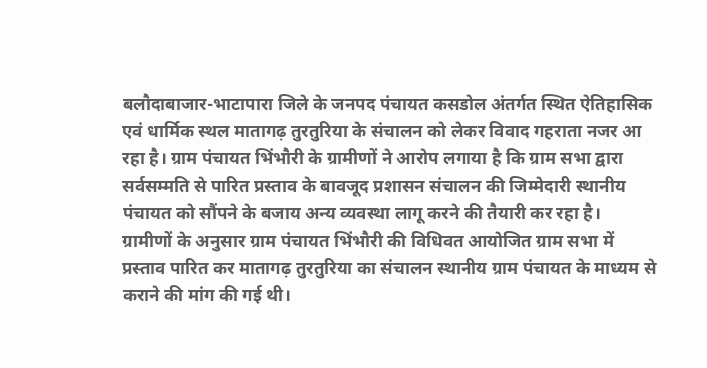बलौदाबाजार-भाटापारा जिले के जनपद पंचायत कसडोल अंतर्गत स्थित ऐतिहासिक एवं धार्मिक स्थल मातागढ़ तुरतुरिया के संचालन को लेकर विवाद गहराता नजर आ रहा है। ग्राम पंचायत भिंभौरी के ग्रामीणों ने आरोप लगाया है कि ग्राम सभा द्वारा सर्वसम्मति से पारित प्रस्ताव के बावजूद प्रशासन संचालन की जिम्मेदारी स्थानीय पंचायत को सौंपने के बजाय अन्य व्यवस्था लागू करने की तैयारी कर रहा है।
ग्रामीणों के अनुसार ग्राम पंचायत भिंभौरी की विधिवत आयोजित ग्राम सभा में प्रस्ताव पारित कर मातागढ़ तुरतुरिया का संचालन स्थानीय ग्राम पंचायत के माध्यम से कराने की मांग की गई थी।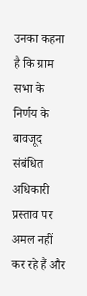उनका कहना है कि ग्राम सभा के निर्णय के बावजूद संबंधित अधिकारी प्रस्ताव पर अमल नहीं कर रहे हैं और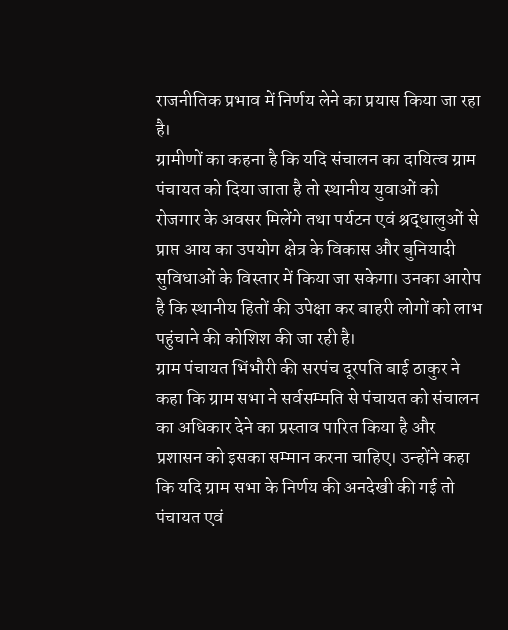राजनीतिक प्रभाव में निर्णय लेने का प्रयास किया जा रहा है।
ग्रामीणों का कहना है कि यदि संचालन का दायित्व ग्राम पंचायत को दिया जाता है तो स्थानीय युवाओं को रोजगार के अवसर मिलेंगे तथा पर्यटन एवं श्रद्धालुओं से प्राप्त आय का उपयोग क्षेत्र के विकास और बुनियादी सुविधाओं के विस्तार में किया जा सकेगा। उनका आरोप है कि स्थानीय हितों की उपेक्षा कर बाहरी लोगों को लाभ पहुंचाने की कोशिश की जा रही है।
ग्राम पंचायत भिंभौरी की सरपंच दूरपति बाई ठाकुर ने कहा कि ग्राम सभा ने सर्वसम्मति से पंचायत को संचालन का अधिकार देने का प्रस्ताव पारित किया है और प्रशासन को इसका सम्मान करना चाहिए। उन्होंने कहा कि यदि ग्राम सभा के निर्णय की अनदेखी की गई तो पंचायत एवं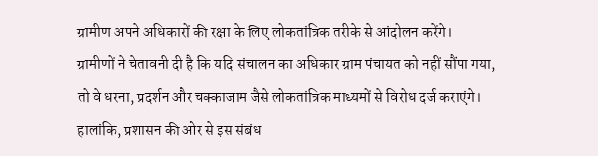ग्रामीण अपने अधिकारों की रक्षा के लिए लोकतांत्रिक तरीके से आंदोलन करेंगे।
ग्रामीणों ने चेतावनी दी है कि यदि संचालन का अधिकार ग्राम पंचायत को नहीं सौंपा गया, तो वे धरना, प्रदर्शन और चक्काजाम जैसे लोकतांत्रिक माध्यमों से विरोध दर्ज कराएंगे।
हालांकि, प्रशासन की ओर से इस संबंध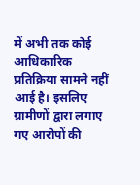में अभी तक कोई आधिकारिक प्रतिक्रिया सामने नहीं आई है। इसलिए ग्रामीणों द्वारा लगाए गए आरोपों की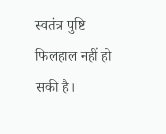स्वतंत्र पुष्टि फिलहाल नहीं हो सकी है।